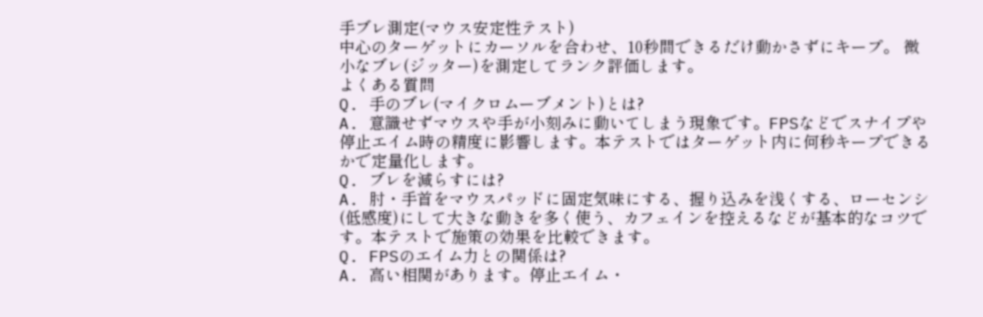手ブレ測定(マウス安定性テスト)
中心のターゲットにカーソルを合わせ、10秒間できるだけ動かさずにキープ。 微小なブレ(ジッター)を測定してランク評価します。
よくある質問
Q. 手のブレ(マイクロムーブメント)とは?
A. 意識せずマウスや手が小刻みに動いてしまう現象です。FPSなどでスナイプや停止エイム時の精度に影響します。本テストではターゲット内に何秒キープできるかで定量化します。
Q. ブレを減らすには?
A. 肘・手首をマウスパッドに固定気味にする、握り込みを浅くする、ローセンシ(低感度)にして大きな動きを多く使う、カフェインを控えるなどが基本的なコツです。本テストで施策の効果を比較できます。
Q. FPSのエイム力との関係は?
A. 高い相関があります。停止エイム・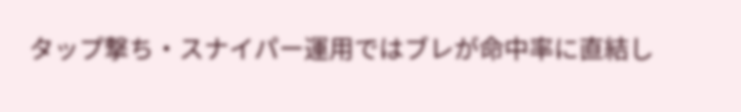タップ撃ち・スナイパー運用ではブレが命中率に直結し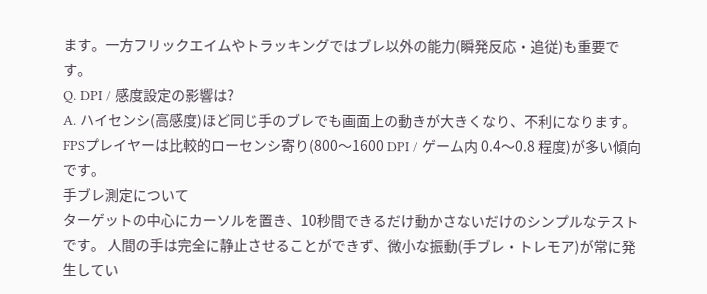ます。一方フリックエイムやトラッキングではブレ以外の能力(瞬発反応・追従)も重要です。
Q. DPI / 感度設定の影響は?
A. ハイセンシ(高感度)ほど同じ手のブレでも画面上の動きが大きくなり、不利になります。FPSプレイヤーは比較的ローセンシ寄り(800〜1600 DPI / ゲーム内 0.4〜0.8 程度)が多い傾向です。
手ブレ測定について
ターゲットの中心にカーソルを置き、10秒間できるだけ動かさないだけのシンプルなテストです。 人間の手は完全に静止させることができず、微小な振動(手ブレ・トレモア)が常に発生してい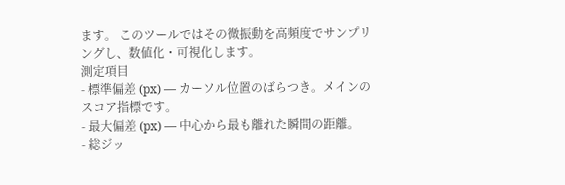ます。 このツールではその微振動を高頻度でサンプリングし、数値化・可視化します。
測定項目
- 標準偏差 (px) — カーソル位置のばらつき。メインのスコア指標です。
- 最大偏差 (px) — 中心から最も離れた瞬間の距離。
- 総ジッ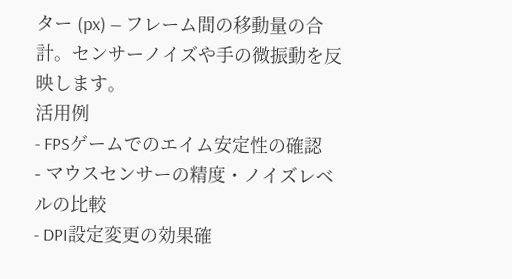ター (px) — フレーム間の移動量の合計。センサーノイズや手の微振動を反映します。
活用例
- FPSゲームでのエイム安定性の確認
- マウスセンサーの精度・ノイズレベルの比較
- DPI設定変更の効果確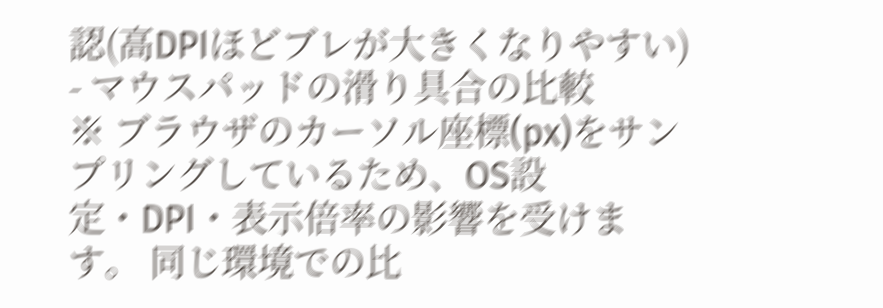認(高DPIほどブレが大きくなりやすい)
- マウスパッドの滑り具合の比較
※ ブラウザのカーソル座標(px)をサンプリングしているため、OS設定・DPI・表示倍率の影響を受けます。 同じ環境での比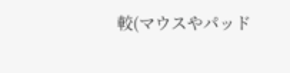較(マウスやパッド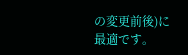の変更前後)に最適です。